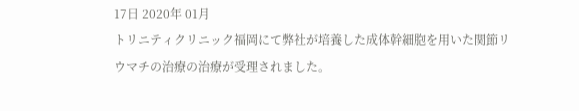17日 2020年 01月
トリニティクリニック福岡にて弊社が培養した成体幹細胞を用いた関節リウマチの治療の治療が受理されました。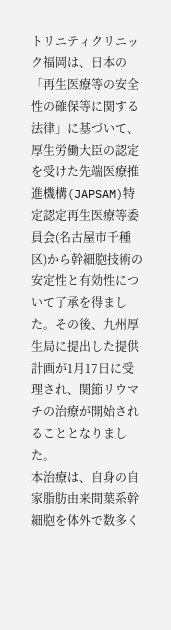トリニティクリニック福岡は、日本の「再生医療等の安全性の確保等に関する法律」に基づいて、厚生労働大臣の認定を受けた先端医療推進機構(JAPSAM)特定認定再生医療等委員会(名古屋市千種区)から幹細胞技術の安定性と有効性について了承を得ました。その後、九州厚生局に提出した提供計画が1月17日に受理され、関節リウマチの治療が開始されることとなりました。
本治療は、自身の自家脂肪由来間葉系幹細胞を体外で数多く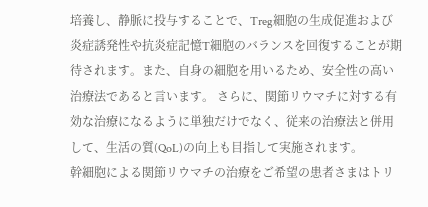培養し、静脈に投与することで、Treg細胞の生成促進および炎症誘発性や抗炎症記憶T細胞のバランスを回復することが期待されます。また、自身の細胞を用いるため、安全性の高い治療法であると言います。 さらに、関節リウマチに対する有効な治療になるように単独だけでなく、従来の治療法と併用して、生活の質(QoL)の向上も目指して実施されます。
幹細胞による関節リウマチの治療をご希望の患者さまはトリ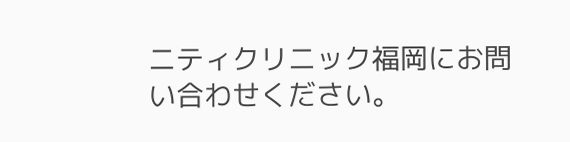ニティクリニック福岡にお問い合わせください。